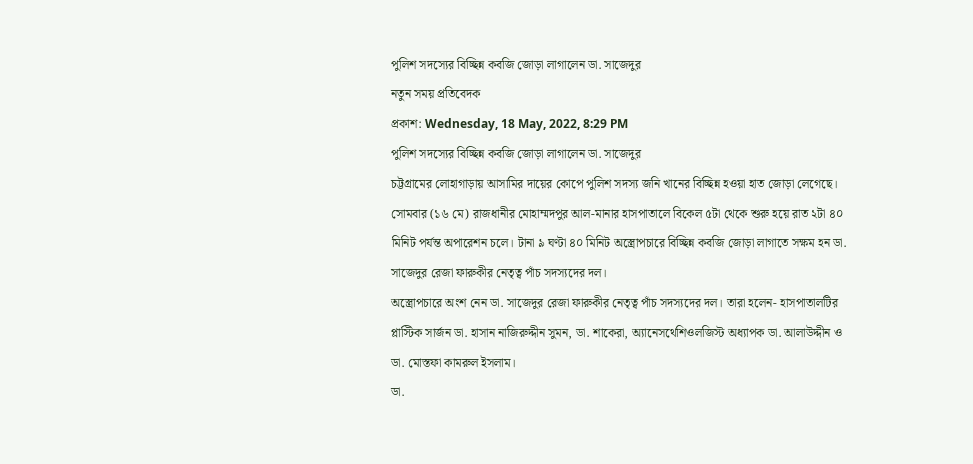পুলিশ সদস্যের বিচ্ছিন্ন কবজি জোড়া লাগালেন ডা. সাজেদুর
নতুন সময় প্রতিবেদক
প্রকাশ: Wednesday, 18 May, 2022, 8:29 PM
পুলিশ সদস্যের বিচ্ছিন্ন কবজি জোড়া লাগালেন ডা. সাজেদুর
চট্টগ্রামের লোহাগাড়ায় আসামির দায়ের কোপে পুলিশ সদস্য জনি খানের বিচ্ছিন্ন হওয়া হাত জোড়া লেগেছে। সোমবার (১৬ মে) রাজধানীর মোহাম্মদপুর আল-মানার হাসপাতালে বিকেল ৫টা থেকে শুরু হয়ে রাত ২টা ৪০ মিনিট পর্যন্ত অপারেশন চলে। টানা ৯ ঘণ্টা ৪০ মিনিট অস্ত্রোপচারে বিচ্ছিন্ন কবজি জোড়া লাগাতে সক্ষম হন ডা. সাজেদুর রেজা ফারুকীর নেতৃত্ব পাঁচ সদস্যদের দল।
অস্ত্রোপচারে অংশ নেন ডা. সাজেদুর রেজা ফারুকীর নেতৃত্ব পাঁচ সদস্যদের দল। তারা হলেন- হাসপাতালটির প্লাস্টিক সার্জন ডা. হাসান নাজিরুদ্দীন সুমন, ডা. শাকেরা, অ্যানেসথেশিওলজিস্ট অধ্যাপক ডা. আলাউদ্দীন ও ডা. মোস্তফা কামরুল ইসলাম।
ডা.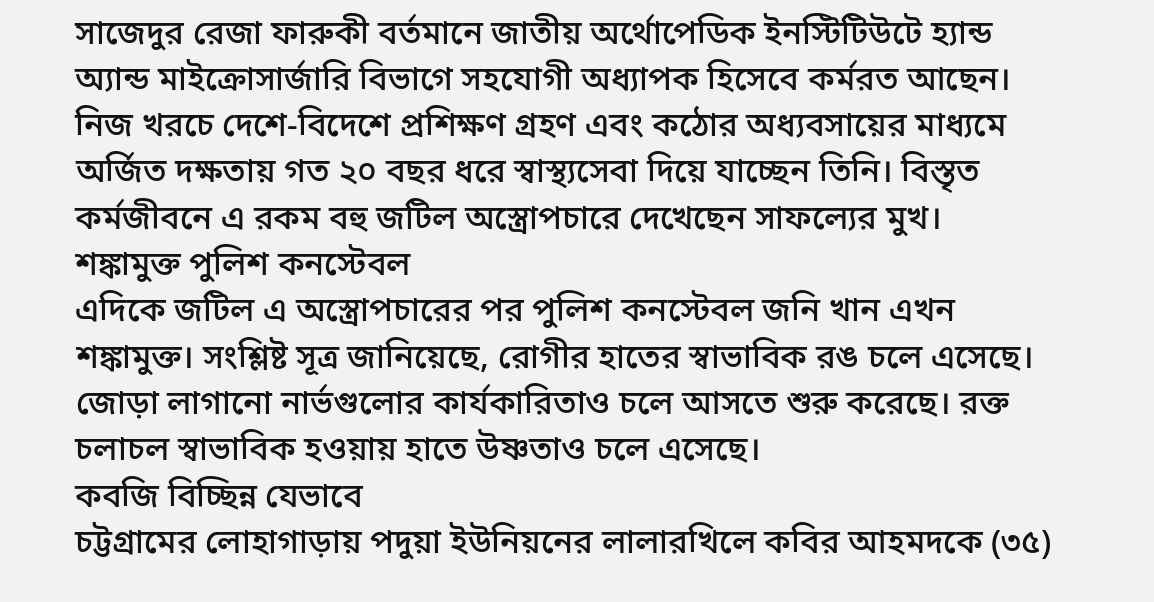সাজেদুর রেজা ফারুকী বর্তমানে জাতীয় অর্থোপেডিক ইনস্টিটিউটে হ্যান্ড অ্যান্ড মাইক্রোসার্জারি বিভাগে সহযোগী অধ্যাপক হিসেবে কর্মরত আছেন। নিজ খরচে দেশে-বিদেশে প্রশিক্ষণ গ্রহণ এবং কঠোর অধ্যবসায়ের মাধ্যমে অর্জিত দক্ষতায় গত ২০ বছর ধরে স্বাস্থ্যসেবা দিয়ে যাচ্ছেন তিনি। বিস্তৃত কর্মজীবনে এ রকম বহু জটিল অস্ত্রোপচারে দেখেছেন সাফল্যের মুখ।
শঙ্কামুক্ত পুলিশ কনস্টেবল
এদিকে জটিল এ অস্ত্রোপচারের পর পুলিশ কনস্টেবল জনি খান এখন শঙ্কামুক্ত। সংশ্লিষ্ট সূত্র জানিয়েছে, রোগীর হাতের স্বাভাবিক রঙ চলে এসেছে। জোড়া লাগানো নার্ভগুলোর কার্যকারিতাও চলে আসতে শুরু করেছে। রক্ত চলাচল স্বাভাবিক হওয়ায় হাতে উষ্ণতাও চলে এসেছে।
কবজি বিচ্ছিন্ন যেভাবে
চট্টগ্রামের লোহাগাড়ায় পদুয়া ইউনিয়নের লালারখিলে কবির আহমদকে (৩৫)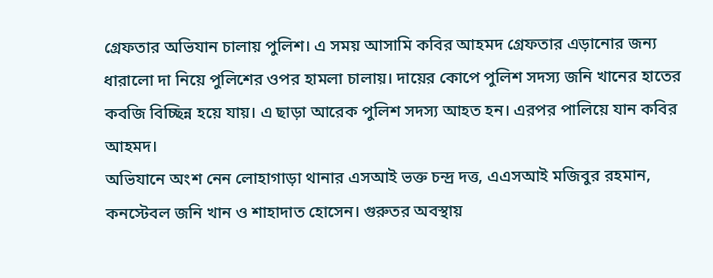গ্রেফতার অভিযান চালায় পুলিশ। এ সময় আসামি কবির আহমদ গ্রেফতার এড়ানোর জন্য ধারালো দা নিয়ে পুলিশের ওপর হামলা চালায়। দায়ের কোপে পুলিশ সদস্য জনি খানের হাতের কবজি বিচ্ছিন্ন হয়ে যায়। এ ছাড়া আরেক পুলিশ সদস্য আহত হন। এরপর পালিয়ে যান কবির আহমদ।
অভিযানে অংশ নেন লোহাগাড়া থানার এসআই ভক্ত চন্দ্র দত্ত, এএসআই মজিবুর রহমান, কনস্টেবল জনি খান ও শাহাদাত হোসেন। গুরুতর অবস্থায়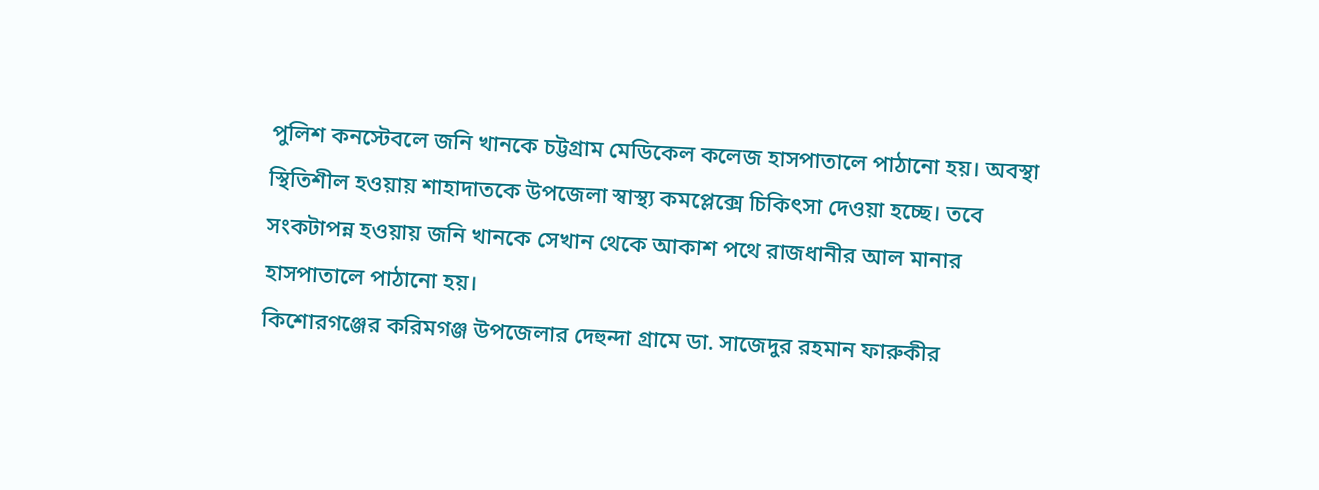পুলিশ কনস্টেবলে জনি খানকে চট্টগ্রাম মেডিকেল কলেজ হাসপাতালে পাঠানো হয়। অবস্থা স্থিতিশীল হওয়ায় শাহাদাতকে উপজেলা স্বাস্থ্য কমপ্লেক্সে চিকিৎসা দেওয়া হচ্ছে। তবে সংকটাপন্ন হওয়ায় জনি খানকে সেখান থেকে আকাশ পথে রাজধানীর আল মানার হাসপাতালে পাঠানো হয়।
কিশোরগঞ্জের করিমগঞ্জ উপজেলার দেহুন্দা গ্রামে ডা. সাজেদুর রহমান ফারুকীর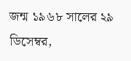জন্ম ১৯৬৮ সালের ২৯ ডিসেম্বর,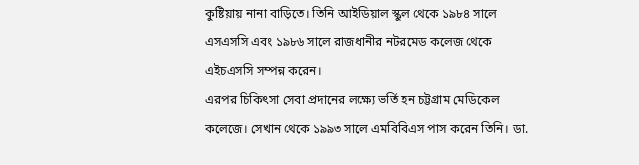কুষ্টিয়ায় নানা বাড়িতে। তিনি আইডিয়াল স্কুল থেকে ১৯৮৪ সালে এসএসসি এবং ১৯৮৬ সালে রাজধানীর নটরমেড কলেজ থেকে এইচএসসি সম্পন্ন করেন।
এরপর চিকিৎসা সেবা প্রদানের লক্ষ্যে ভর্তি হন চট্টগ্রাম মেডিকেল কলেজে। সেখান থেকে ১৯৯৩ সালে এমবিবিএস পাস করেন তিনি। ডা.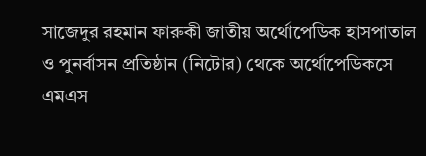সাজেদুর রহমান ফারুকী জাতীয় অর্থোপেডিক হাসপাতাল ও পুনর্বাসন প্রতিষ্ঠান (নিটোর) থেকে অর্থোপেডিকসে এমএস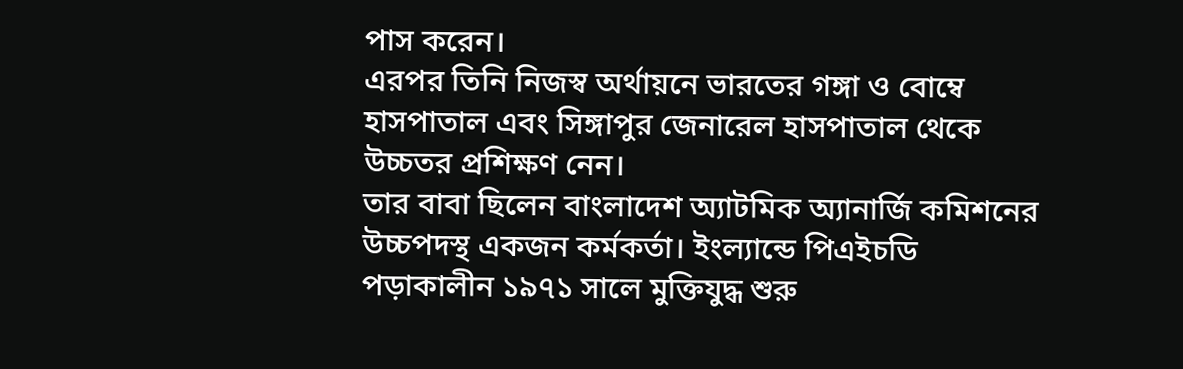পাস করেন।
এরপর তিনি নিজস্ব অর্থায়নে ভারতের গঙ্গা ও বোম্বে হাসপাতাল এবং সিঙ্গাপুর জেনারেল হাসপাতাল থেকে উচ্চতর প্রশিক্ষণ নেন।
তার বাবা ছিলেন বাংলাদেশ অ্যাটমিক অ্যানার্জি কমিশনের উচ্চপদস্থ একজন কর্মকর্তা। ইংল্যান্ডে পিএইচডি পড়াকালীন ১৯৭১ সালে মুক্তিযুদ্ধ শুরু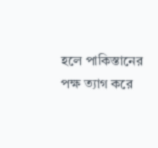হলে পাকিস্তানের পক্ষ ত্যাগ করে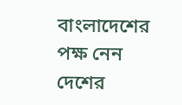বাংলাদেশের পক্ষ নেন দেশের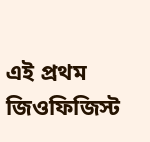এই প্রথম জিওফিজিস্ট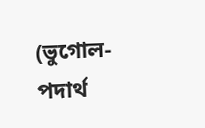(ভুগোল-পদার্থ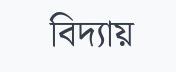বিদ্যায়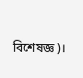বিশেষজ্ঞ)।